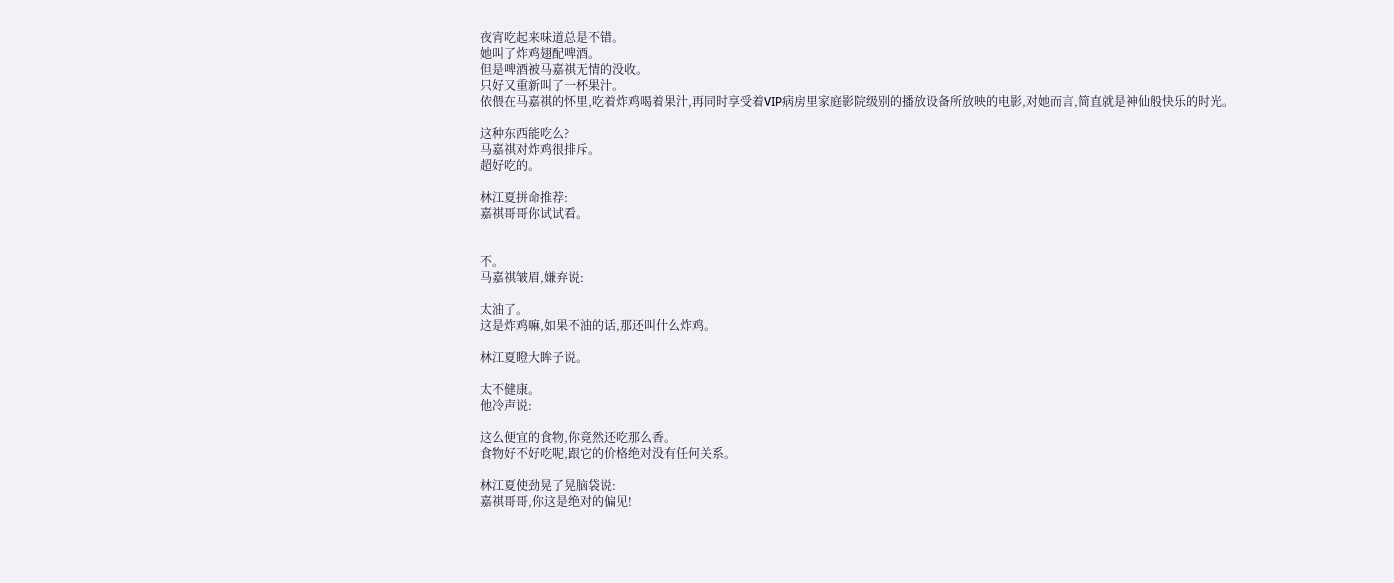夜宵吃起来味道总是不错。
她叫了炸鸡翅配啤酒。
但是啤酒被马嘉祺无情的没收。
只好又重新叫了一杯果汁。
依偎在马嘉祺的怀里,吃着炸鸡喝着果汁,再同时享受着VIP病房里家庭影院级别的播放设备所放映的电影,对她而言,简直就是神仙般快乐的时光。

这种东西能吃么?
马嘉祺对炸鸡很排斥。
超好吃的。

林江夏拼命推荐:
嘉祺哥哥你试试看。


不。
马嘉祺皱眉,嫌弃说:

太油了。
这是炸鸡嘛,如果不油的话,那还叫什么炸鸡。

林江夏瞪大眸子说。

太不健康。
他冷声说:

这么便宜的食物,你竟然还吃那么香。
食物好不好吃呢,跟它的价格绝对没有任何关系。

林江夏使劲晃了晃脑袋说:
嘉祺哥哥,你这是绝对的偏见!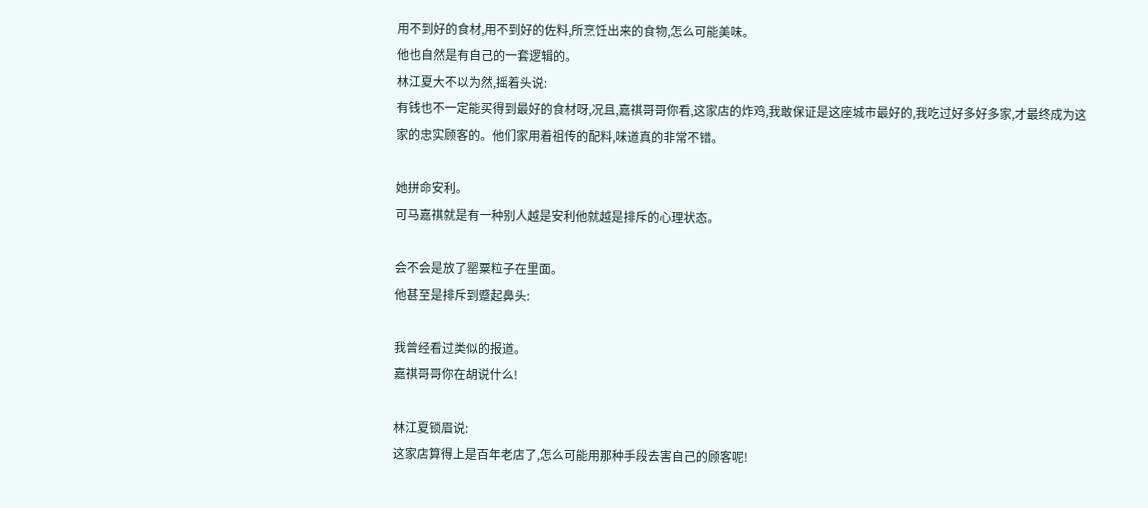用不到好的食材,用不到好的佐料,所烹饪出来的食物,怎么可能美味。
他也自然是有自己的一套逻辑的。
林江夏大不以为然,摇着头说:
有钱也不一定能买得到最好的食材呀,况且,嘉祺哥哥你看,这家店的炸鸡,我敢保证是这座城市最好的,我吃过好多好多家,才最终成为这家的忠实顾客的。他们家用着祖传的配料,味道真的非常不错。

她拼命安利。
可马嘉祺就是有一种别人越是安利他就越是排斥的心理状态。

会不会是放了罂粟粒子在里面。
他甚至是排斥到蹙起鼻头:

我曾经看过类似的报道。
嘉祺哥哥你在胡说什么!

林江夏锁眉说:
这家店算得上是百年老店了,怎么可能用那种手段去害自己的顾客呢!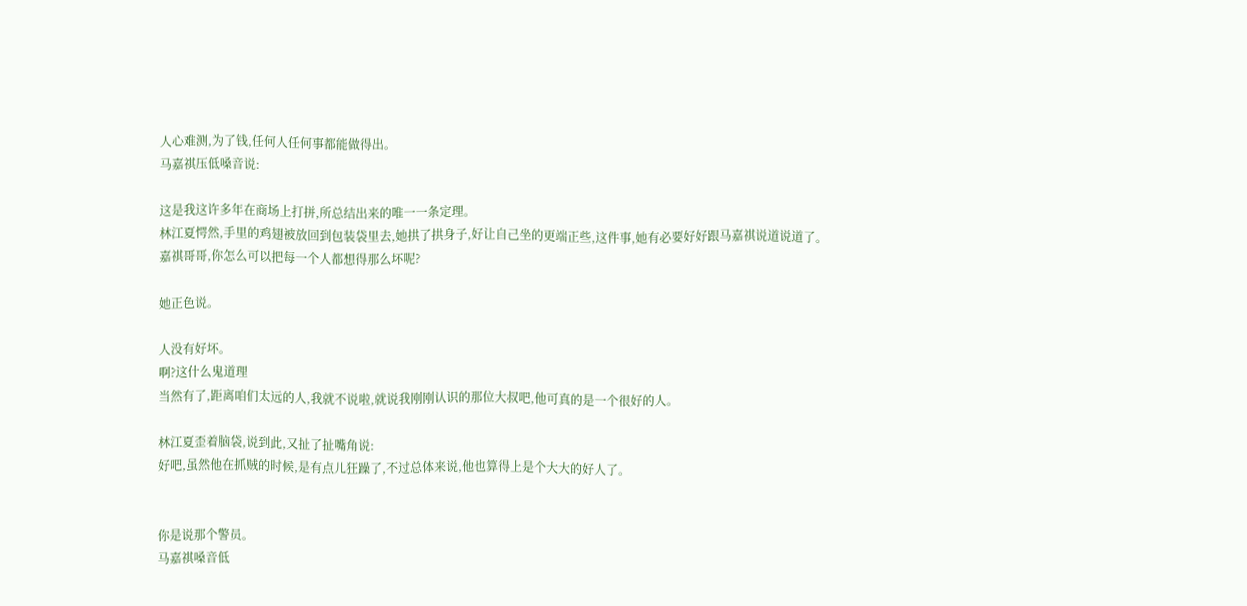人心难测,为了钱,任何人任何事都能做得出。
马嘉祺压低嗓音说:

这是我这许多年在商场上打拼,所总结出来的唯一一条定理。
林江夏愕然,手里的鸡翅被放回到包装袋里去,她拱了拱身子,好让自己坐的更端正些,这件事,她有必要好好跟马嘉祺说道说道了。
嘉祺哥哥,你怎么可以把每一个人都想得那么坏呢?

她正色说。

人没有好坏。
啊?这什么鬼道理
当然有了,距离咱们太远的人,我就不说啦,就说我刚刚认识的那位大叔吧,他可真的是一个很好的人。

林江夏歪着脑袋,说到此,又扯了扯嘴角说:
好吧,虽然他在抓贼的时候,是有点儿狂躁了,不过总体来说,他也算得上是个大大的好人了。


你是说那个警员。
马嘉祺嗓音低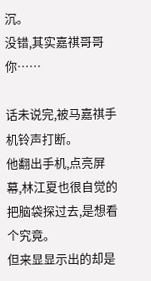沉。
没错,其实嘉祺哥哥你……

话未说完,被马嘉祺手机铃声打断。
他翻出手机,点亮屏幕,林江夏也很自觉的把脑袋探过去,是想看个究竟。
但来显显示出的却是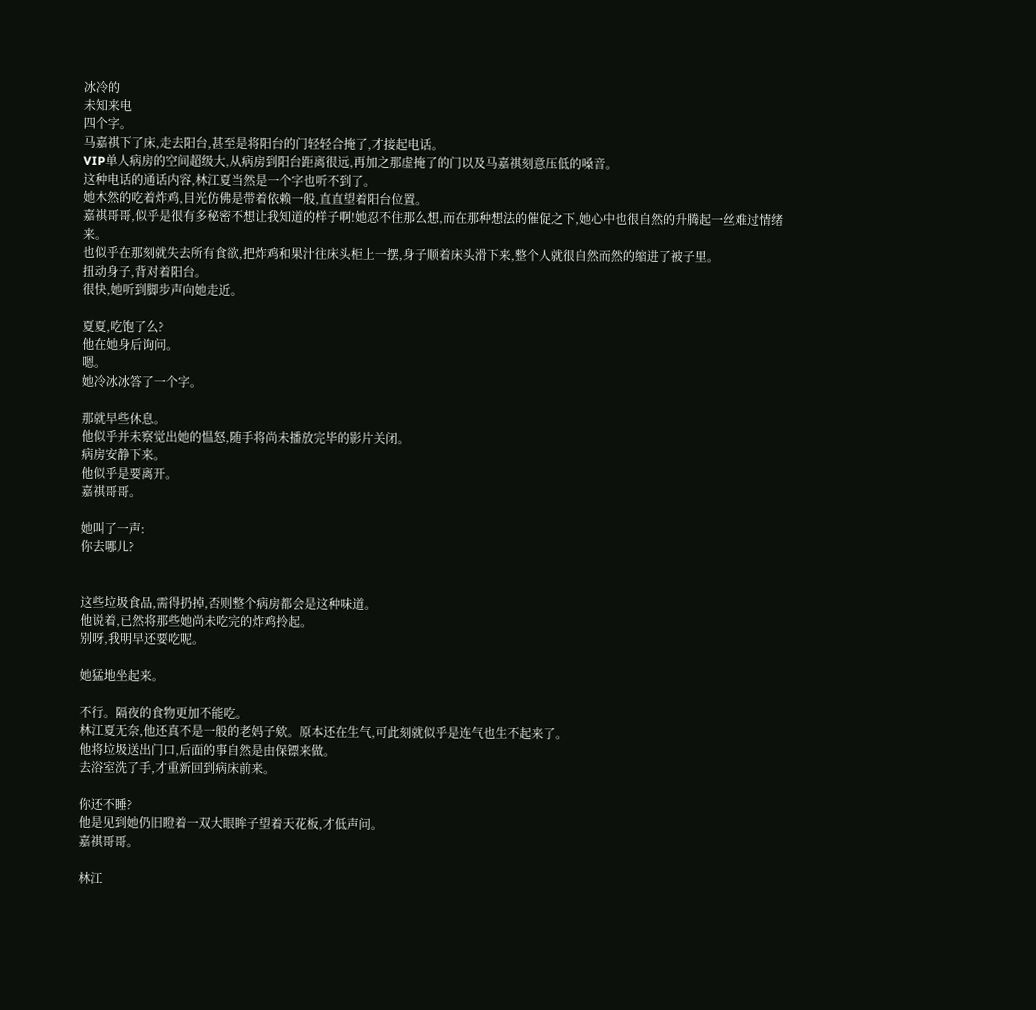冰冷的
未知来电
四个字。
马嘉祺下了床,走去阳台,甚至是将阳台的门轻轻合掩了,才接起电话。
VIP单人病房的空间超级大,从病房到阳台距离很远,再加之那虚掩了的门以及马嘉祺刻意压低的嗓音。
这种电话的通话内容,林江夏当然是一个字也听不到了。
她木然的吃着炸鸡,目光仿佛是带着依赖一般,直直望着阳台位置。
嘉祺哥哥,似乎是很有多秘密不想让我知道的样子啊!她忍不住那么想,而在那种想法的催促之下,她心中也很自然的升腾起一丝难过情绪来。
也似乎在那刻就失去所有食欲,把炸鸡和果汁往床头柜上一摆,身子顺着床头滑下来,整个人就很自然而然的缩进了被子里。
扭动身子,背对着阳台。
很快,她听到脚步声向她走近。

夏夏,吃饱了么?
他在她身后询问。
嗯。
她冷冰冰答了一个字。

那就早些休息。
他似乎并未察觉出她的愠怒,随手将尚未播放完毕的影片关闭。
病房安静下来。
他似乎是要离开。
嘉祺哥哥。

她叫了一声:
你去哪儿?


这些垃圾食品,需得扔掉,否则整个病房都会是这种味道。
他说着,已然将那些她尚未吃完的炸鸡拎起。
别呀,我明早还要吃呢。

她猛地坐起来。

不行。隔夜的食物更加不能吃。
林江夏无奈,他还真不是一般的老妈子欸。原本还在生气,可此刻就似乎是连气也生不起来了。
他将垃圾送出门口,后面的事自然是由保镖来做。
去浴室洗了手,才重新回到病床前来。

你还不睡?
他是见到她仍旧瞪着一双大眼眸子望着天花板,才低声问。
嘉祺哥哥。

林江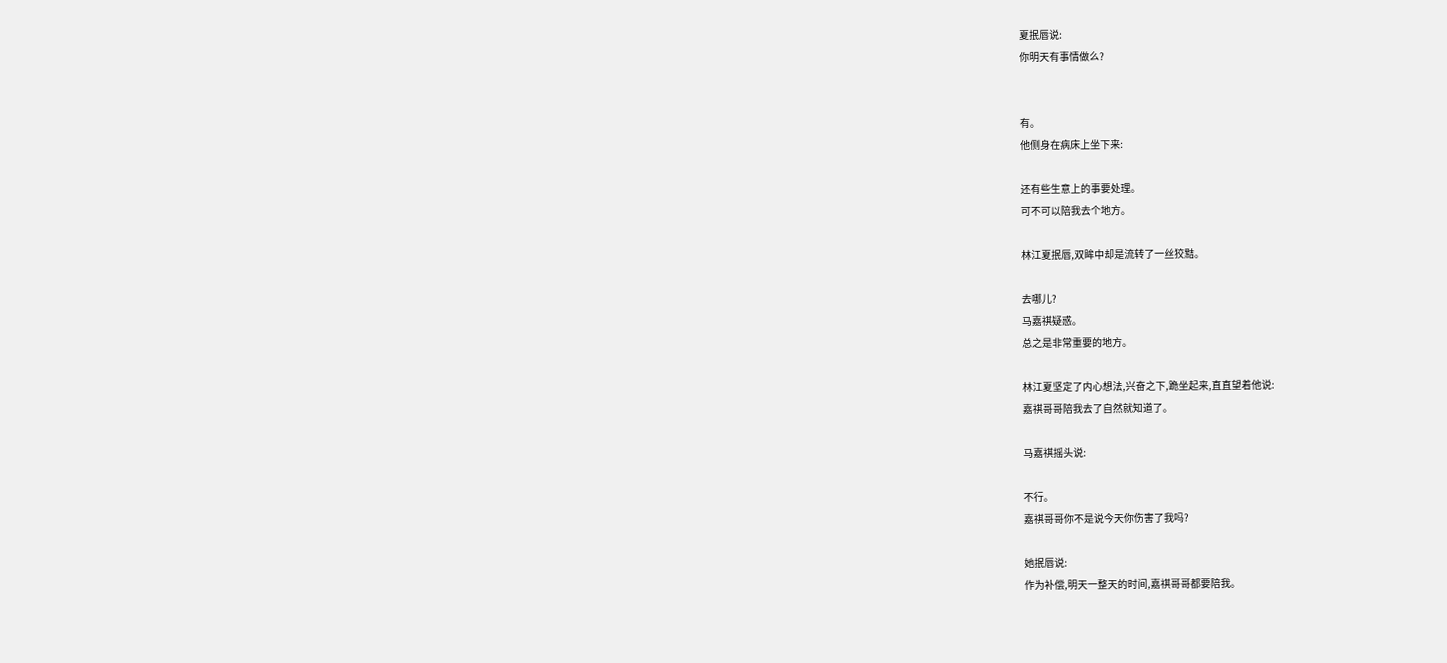夏抿唇说:
你明天有事情做么?


有。
他侧身在病床上坐下来:

还有些生意上的事要处理。
可不可以陪我去个地方。

林江夏抿唇,双眸中却是流转了一丝狡黠。

去哪儿?
马嘉祺疑惑。
总之是非常重要的地方。

林江夏坚定了内心想法,兴奋之下,跪坐起来,直直望着他说:
嘉祺哥哥陪我去了自然就知道了。

马嘉祺摇头说:

不行。
嘉祺哥哥你不是说今天你伤害了我吗?

她抿唇说:
作为补偿,明天一整天的时间,嘉祺哥哥都要陪我。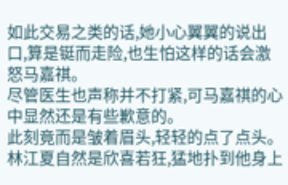如此交易之类的话,她小心翼翼的说出口,算是铤而走险,也生怕这样的话会激怒马嘉祺。
尽管医生也声称并不打紧,可马嘉祺的心中显然还是有些歉意的。
此刻竟而是皱着眉头,轻轻的点了点头。
林江夏自然是欣喜若狂,猛地扑到他身上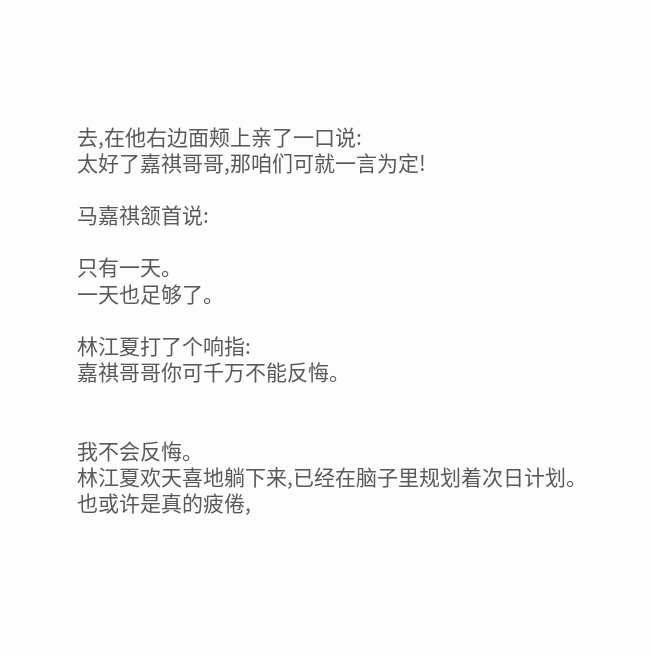去,在他右边面颊上亲了一口说:
太好了嘉祺哥哥,那咱们可就一言为定!

马嘉祺颔首说:

只有一天。
一天也足够了。

林江夏打了个响指:
嘉祺哥哥你可千万不能反悔。


我不会反悔。
林江夏欢天喜地躺下来,已经在脑子里规划着次日计划。
也或许是真的疲倦,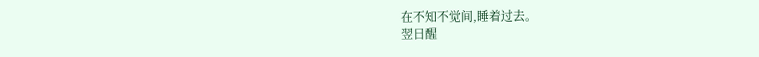在不知不觉间,睡着过去。
翌日醒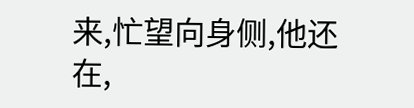来,忙望向身侧,他还在,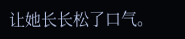让她长长松了口气。